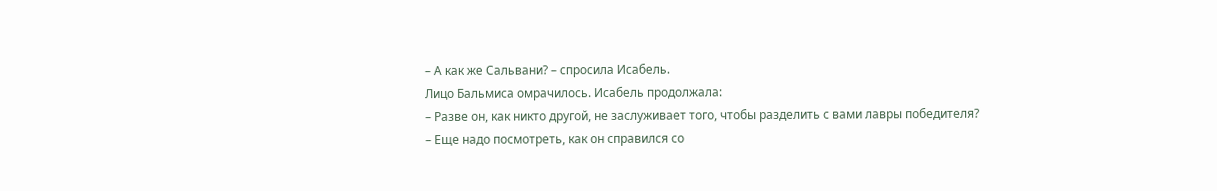– А как же Сальвани? – спросила Исабель.
Лицо Бальмиса омрачилось. Исабель продолжала:
– Разве он, как никто другой, не заслуживает того, чтобы разделить с вами лавры победителя?
– Еще надо посмотреть, как он справился со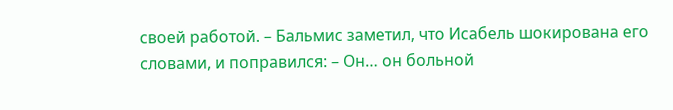своей работой. – Бальмис заметил, что Исабель шокирована его словами, и поправился: – Он… он больной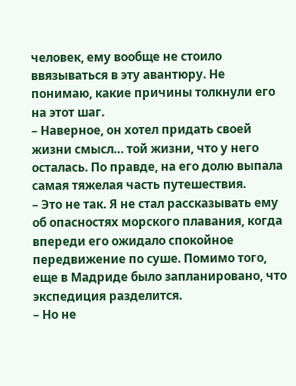человек, ему вообще не стоило ввязываться в эту авантюру. Не понимаю, какие причины толкнули его на этот шаг.
– Наверное, он хотел придать своей жизни смысл… той жизни, что у него осталась. По правде, на его долю выпала самая тяжелая часть путешествия.
– Это не так. Я не стал рассказывать ему об опасностях морского плавания, когда впереди его ожидало спокойное передвижение по суше. Помимо того, еще в Мадриде было запланировано, что экспедиция разделится.
– Но не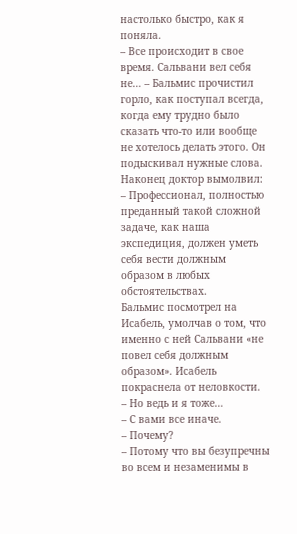настолько быстро, как я поняла.
– Все происходит в свое время. Сальвани вел себя не… – Бальмис прочистил горло, как поступал всегда, когда ему трудно было сказать что-то или вообще не хотелось делать этого. Он подыскивал нужные слова. Наконец доктор вымолвил: – Профессионал, полностью преданный такой сложной задаче, как наша экспедиция, должен уметь себя вести должным образом в любых обстоятельствах.
Бальмис посмотрел на Исабель, умолчав о том, что именно с ней Сальвани «не повел себя должным образом». Исабель покраснела от неловкости.
– Но ведь и я тоже…
– С вами все иначе.
– Почему?
– Потому что вы безупречны во всем и незаменимы в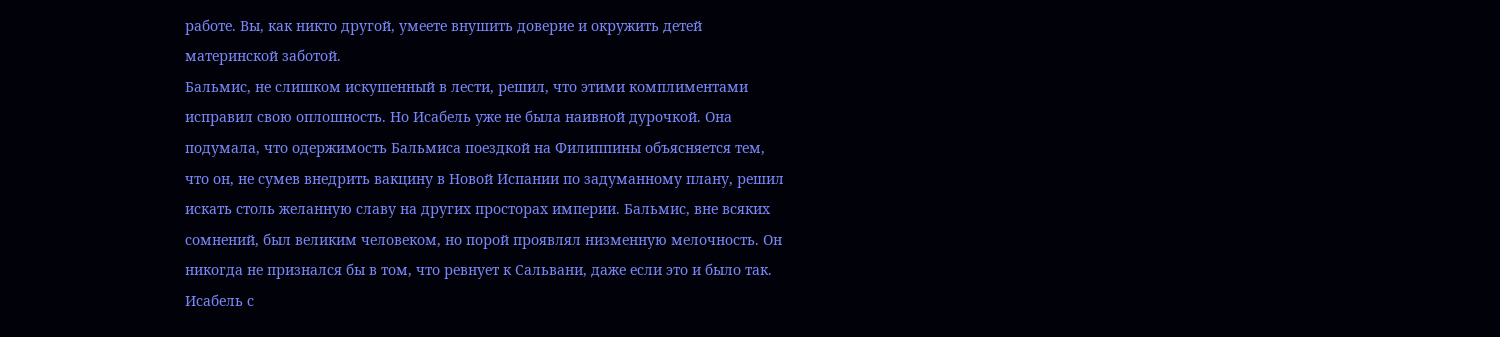работе. Вы, как никто другой, умеете внушить доверие и окружить детей материнской заботой.
Бальмис, не слишком искушенный в лести, решил, что этими комплиментами исправил свою оплошность. Но Исабель уже не была наивной дурочкой. Она подумала, что одержимость Бальмиса поездкой на Филиппины объясняется тем, что он, не сумев внедрить вакцину в Новой Испании по задуманному плану, решил искать столь желанную славу на других просторах империи. Бальмис, вне всяких сомнений, был великим человеком, но порой проявлял низменную мелочность. Он никогда не признался бы в том, что ревнует к Сальвани, даже если это и было так. Исабель с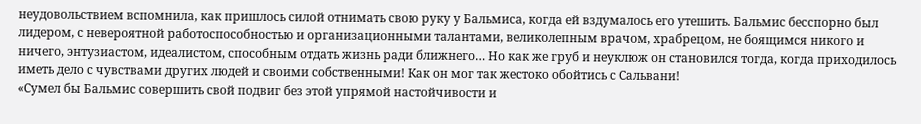неудовольствием вспомнила, как пришлось силой отнимать свою руку у Бальмиса, когда ей вздумалось его утешить. Бальмис бесспорно был лидером, с невероятной работоспособностью и организационными талантами, великолепным врачом, храбрецом, не боящимся никого и ничего, энтузиастом, идеалистом, способным отдать жизнь ради ближнего… Но как же груб и неуклюж он становился тогда, когда приходилось иметь дело с чувствами других людей и своими собственными! Как он мог так жестоко обойтись с Сальвани!
«Сумел бы Бальмис совершить свой подвиг без этой упрямой настойчивости и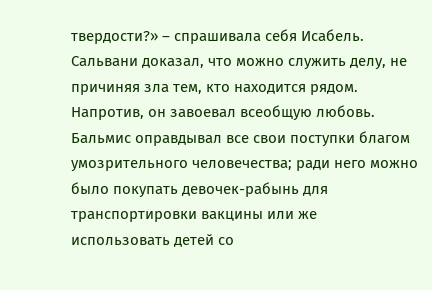твердости?» – спрашивала себя Исабель. Сальвани доказал, что можно служить делу, не причиняя зла тем, кто находится рядом. Напротив, он завоевал всеобщую любовь. Бальмис оправдывал все свои поступки благом умозрительного человечества; ради него можно было покупать девочек-рабынь для транспортировки вакцины или же использовать детей со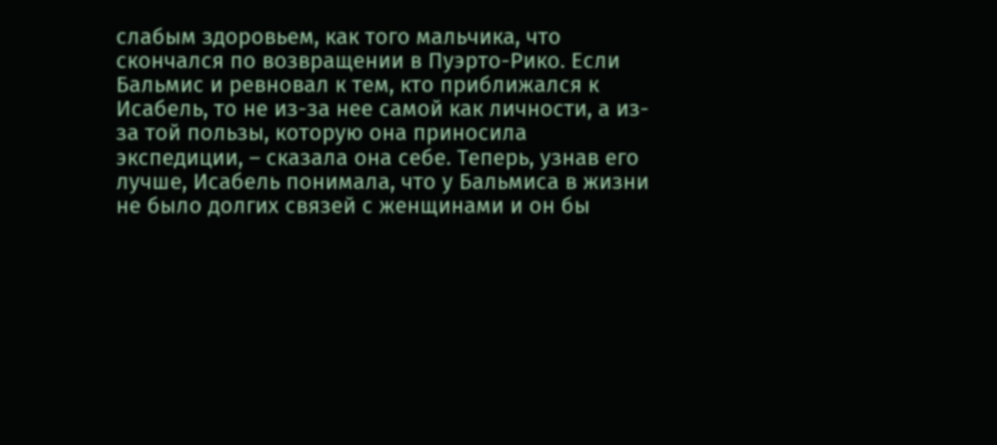слабым здоровьем, как того мальчика, что скончался по возвращении в Пуэрто-Рико. Если Бальмис и ревновал к тем, кто приближался к Исабель, то не из-за нее самой как личности, а из-за той пользы, которую она приносила экспедиции, – сказала она себе. Теперь, узнав его лучше, Исабель понимала, что у Бальмиса в жизни не было долгих связей с женщинами и он бы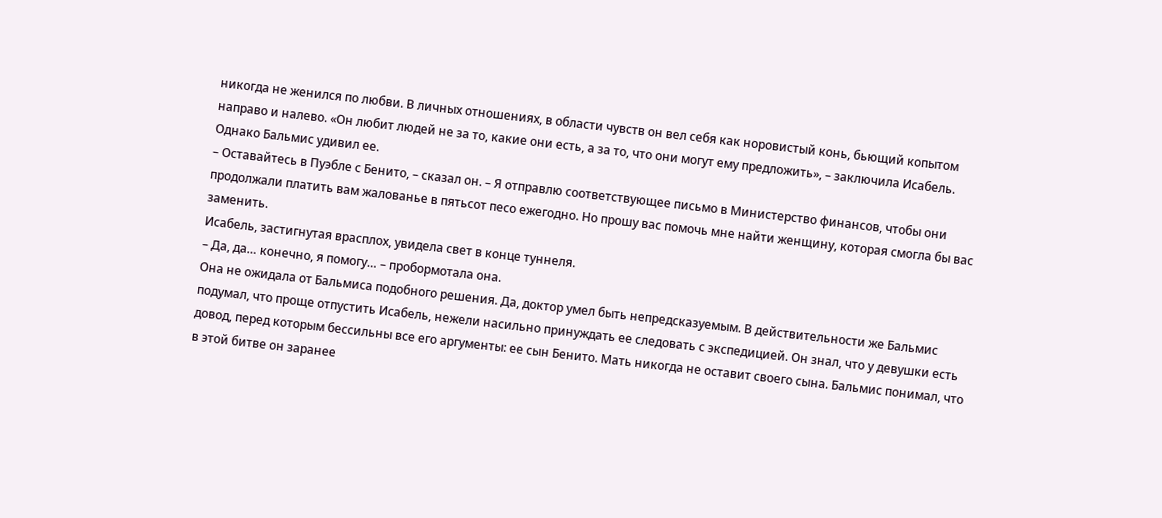никогда не женился по любви. В личных отношениях, в области чувств он вел себя как норовистый конь, бьющий копытом направо и налево. «Он любит людей не за то, какие они есть, а за то, что они могут ему предложить», – заключила Исабель.
Однако Бальмис удивил ее.
– Оставайтесь в Пуэбле с Бенито, – сказал он. – Я отправлю соответствующее письмо в Министерство финансов, чтобы они продолжали платить вам жалованье в пятьсот песо ежегодно. Но прошу вас помочь мне найти женщину, которая смогла бы вас заменить.
Исабель, застигнутая врасплох, увидела свет в конце туннеля.
– Да, да… конечно, я помогу… – пробормотала она.
Она не ожидала от Бальмиса подобного решения. Да, доктор умел быть непредсказуемым. В действительности же Бальмис подумал, что проще отпустить Исабель, нежели насильно принуждать ее следовать с экспедицией. Он знал, что у девушки есть довод, перед которым бессильны все его аргументы: ее сын Бенито. Мать никогда не оставит своего сына. Бальмис понимал, что в этой битве он заранее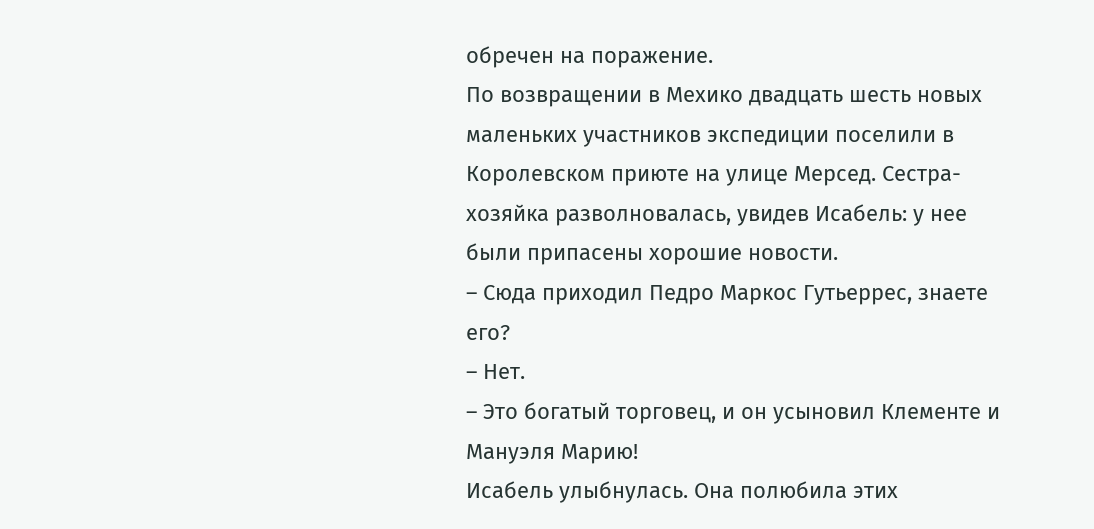обречен на поражение.
По возвращении в Мехико двадцать шесть новых маленьких участников экспедиции поселили в Королевском приюте на улице Мерсед. Сестра-хозяйка разволновалась, увидев Исабель: у нее были припасены хорошие новости.
– Сюда приходил Педро Маркос Гутьеррес, знаете его?
– Нет.
– Это богатый торговец, и он усыновил Клементе и Мануэля Марию!
Исабель улыбнулась. Она полюбила этих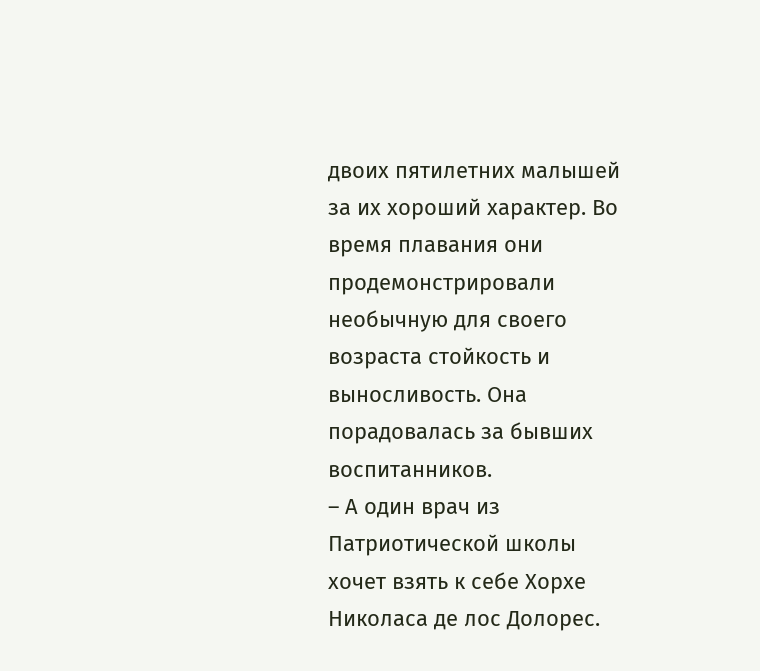двоих пятилетних малышей за их хороший характер. Во время плавания они продемонстрировали необычную для своего возраста стойкость и выносливость. Она порадовалась за бывших воспитанников.
– А один врач из Патриотической школы хочет взять к себе Хорхе Николаса де лос Долорес.